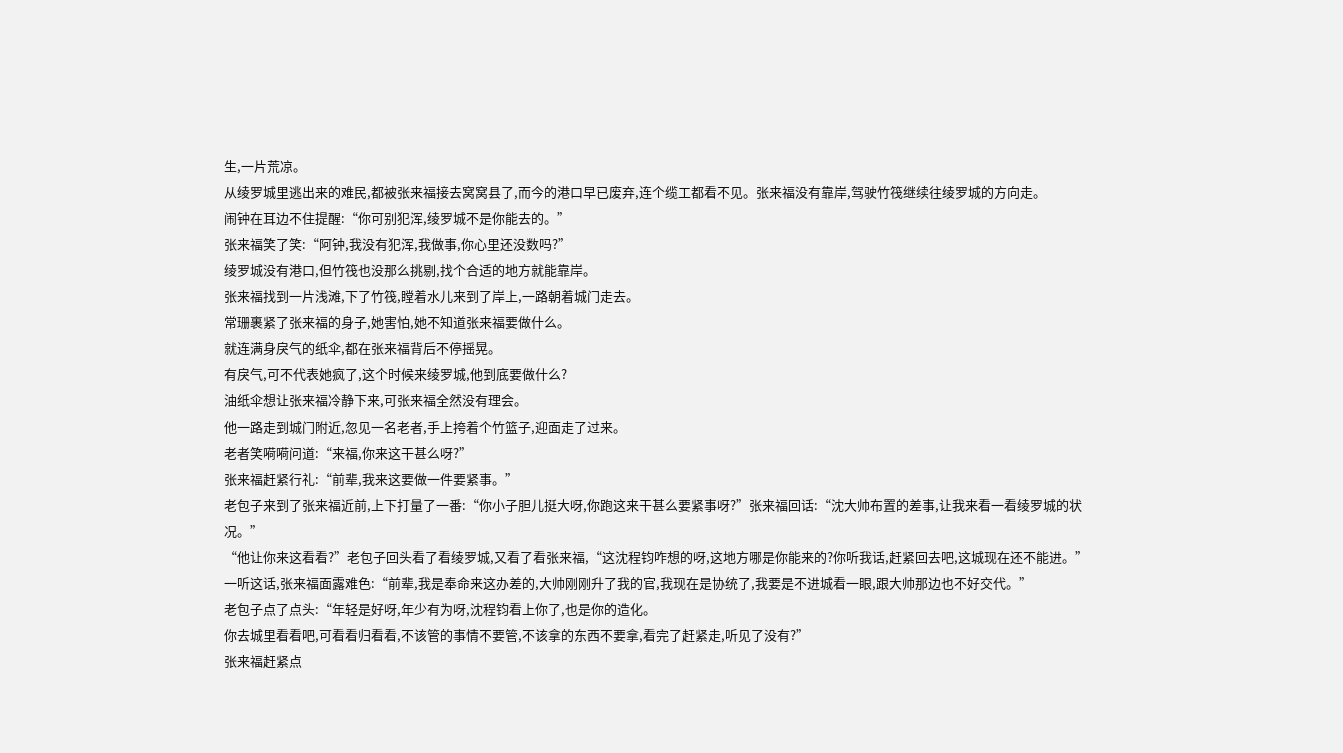生,一片荒凉。
从绫罗城里逃出来的难民,都被张来福接去窝窝县了,而今的港口早已废弃,连个缆工都看不见。张来福没有靠岸,驾驶竹筏继续往绫罗城的方向走。
闹钟在耳边不住提醒:“你可别犯浑,绫罗城不是你能去的。”
张来福笑了笑:“阿钟,我没有犯浑,我做事,你心里还没数吗?”
绫罗城没有港口,但竹筏也没那么挑剔,找个合适的地方就能靠岸。
张来福找到一片浅滩,下了竹筏,瞠着水儿来到了岸上,一路朝着城门走去。
常珊裹紧了张来福的身子,她害怕,她不知道张来福要做什么。
就连满身戾气的纸伞,都在张来福背后不停摇晃。
有戾气,可不代表她疯了,这个时候来绫罗城,他到底要做什么?
油纸伞想让张来福冷静下来,可张来福全然没有理会。
他一路走到城门附近,忽见一名老者,手上挎着个竹篮子,迎面走了过来。
老者笑嗬嗬问道:“来福,你来这干甚么呀?”
张来福赶紧行礼:“前辈,我来这要做一件要紧事。”
老包子来到了张来福近前,上下打量了一番:“你小子胆儿挺大呀,你跑这来干甚么要紧事呀?”张来福回话:“沈大帅布置的差事,让我来看一看绫罗城的状况。”
“他让你来这看看?”老包子回头看了看绫罗城,又看了看张来福,“这沈程钧咋想的呀,这地方哪是你能来的?你听我话,赶紧回去吧,这城现在还不能进。”
一听这话,张来福面露难色:“前辈,我是奉命来这办差的,大帅刚刚升了我的官,我现在是协统了,我要是不进城看一眼,跟大帅那边也不好交代。”
老包子点了点头:“年轻是好呀,年少有为呀,沈程钧看上你了,也是你的造化。
你去城里看看吧,可看看归看看,不该管的事情不要管,不该拿的东西不要拿,看完了赶紧走,听见了没有?”
张来福赶紧点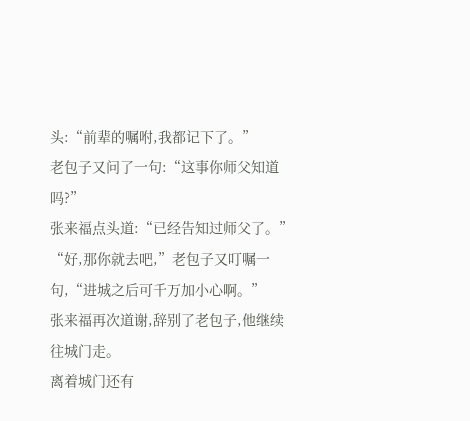头:“前辈的嘱咐,我都记下了。”
老包子又问了一句:“这事你师父知道吗?”
张来福点头道:“已经告知过师父了。”
“好,那你就去吧,”老包子又叮嘱一句,“进城之后可千万加小心啊。”
张来福再次道谢,辞别了老包子,他继续往城门走。
离着城门还有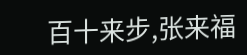百十来步,张来福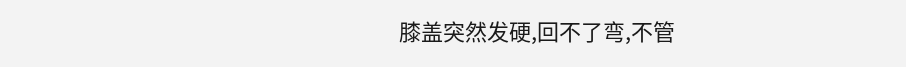膝盖突然发硬,回不了弯,不管